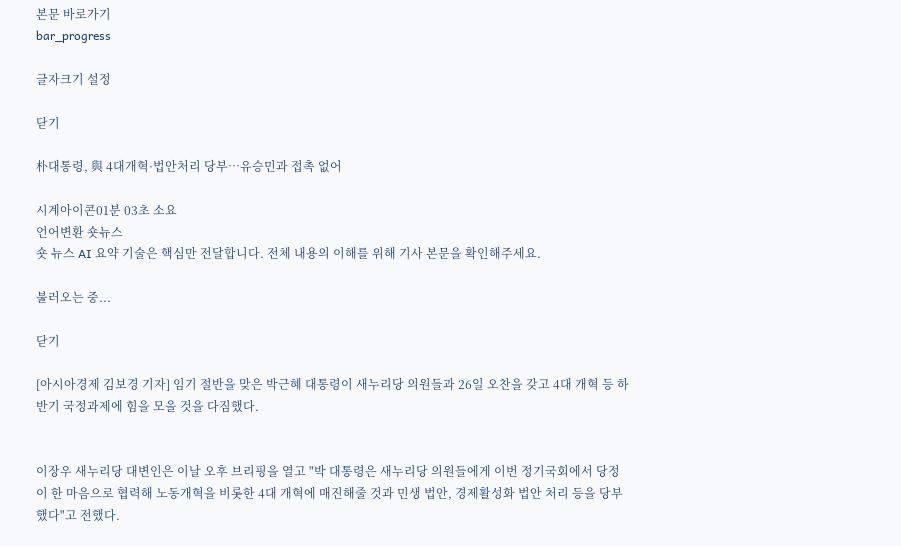본문 바로가기
bar_progress

글자크기 설정

닫기

朴대통령, 與 4대개혁·법안처리 당부…유승민과 접촉 없어

시계아이콘01분 03초 소요
언어변환 숏뉴스
숏 뉴스 AI 요약 기술은 핵심만 전달합니다. 전체 내용의 이해를 위해 기사 본문을 확인해주세요.

불러오는 중...

닫기

[아시아경제 김보경 기자] 임기 절반을 맞은 박근혜 대통령이 새누리당 의원들과 26일 오찬을 갖고 4대 개혁 등 하반기 국정과제에 힘을 모을 것을 다짐했다.


이장우 새누리당 대변인은 이날 오후 브리핑을 열고 "박 대통령은 새누리당 의원들에게 이번 정기국회에서 당정이 한 마음으로 협력해 노동개혁을 비롯한 4대 개혁에 매진해줄 것과 민생 법안, 경제활성화 법안 처리 등을 당부했다"고 전했다.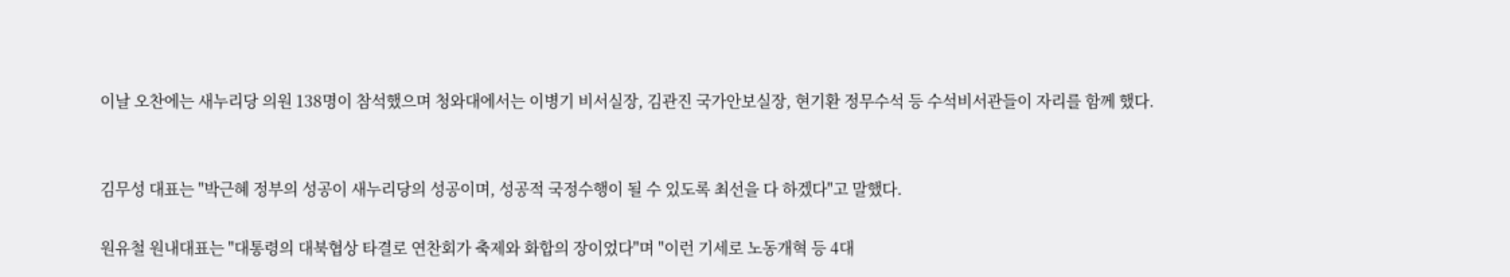이날 오찬에는 새누리당 의원 138명이 참석했으며 청와대에서는 이병기 비서실장, 김관진 국가안보실장, 현기환 정무수석 등 수석비서관들이 자리를 함께 했다.


김무성 대표는 "박근혜 정부의 성공이 새누리당의 성공이며, 성공적 국정수행이 될 수 있도록 최선을 다 하겠다"고 말했다.

원유철 원내대표는 "대통령의 대북협상 타결로 연찬회가 축제와 화합의 장이었다"며 "이런 기세로 노동개혁 등 4대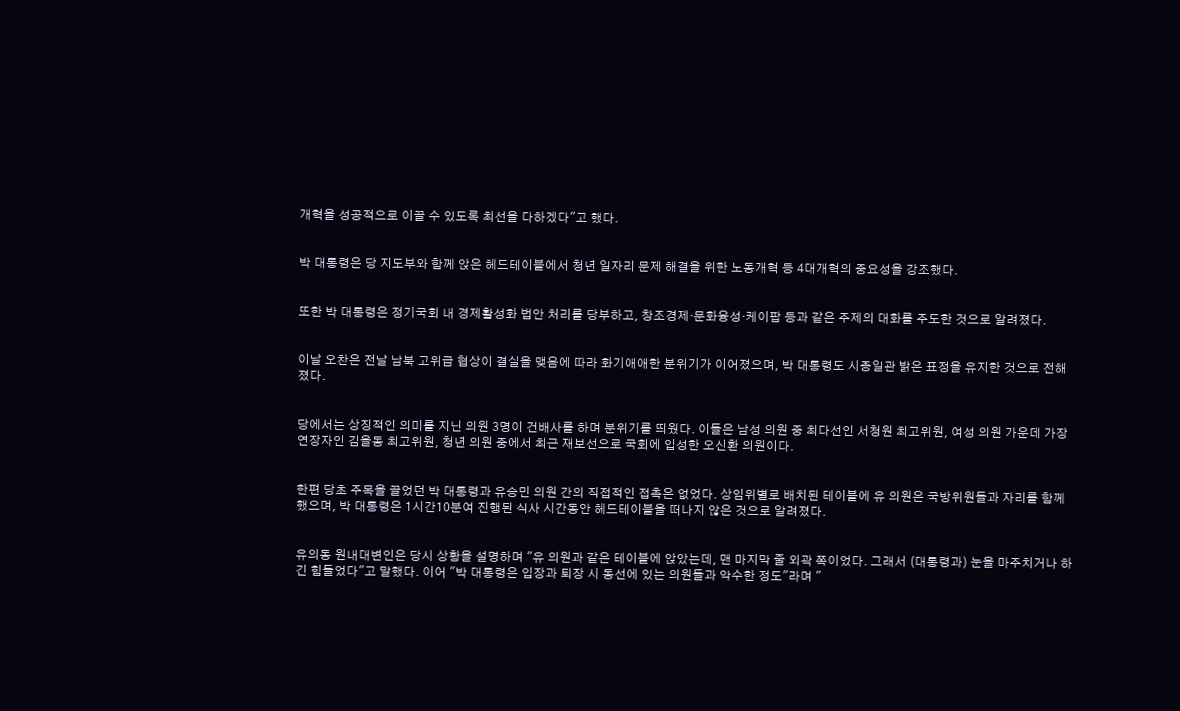개혁을 성공적으로 이끌 수 있도록 최선을 다하겠다"고 했다.


박 대통령은 당 지도부와 함께 앉은 헤드테이블에서 청년 일자리 문제 해결을 위한 노동개혁 등 4대개혁의 중요성을 강조했다.


또한 박 대통령은 정기국회 내 경제활성화 법안 처리를 당부하고, 창조경제·문화융성·케이팝 등과 같은 주제의 대화를 주도한 것으로 알려졌다.


이날 오찬은 전날 남북 고위급 협상이 결실을 맺음에 따라 화기애애한 분위기가 이어졌으며, 박 대통령도 시종일관 밝은 표정을 유지한 것으로 전해졌다.


당에서는 상징적인 의미를 지닌 의원 3명이 건배사를 하며 분위기를 띄웠다. 이들은 남성 의원 중 최다선인 서청원 최고위원, 여성 의원 가운데 가장 연장자인 김을동 최고위원, 청년 의원 중에서 최근 재보선으로 국회에 입성한 오신환 의원이다.


한편 당초 주목을 끌었던 박 대통령과 유승민 의원 간의 직접적인 접촉은 없었다. 상임위별로 배치된 테이블에 유 의원은 국방위원들과 자리를 함께 했으며, 박 대통령은 1시간10분여 진행된 식사 시간동안 헤드테이블을 떠나지 않은 것으로 알려졌다.


유의동 원내대변인은 당시 상황을 설명하며 "유 의원과 같은 테이블에 앉았는데, 맨 마지막 줄 외곽 쪽이었다. 그래서 (대통령과) 눈을 마주치거나 하긴 힘들었다"고 말했다. 이어 "박 대통령은 입장과 퇴장 시 동선에 있는 의원들과 악수한 정도"라며 "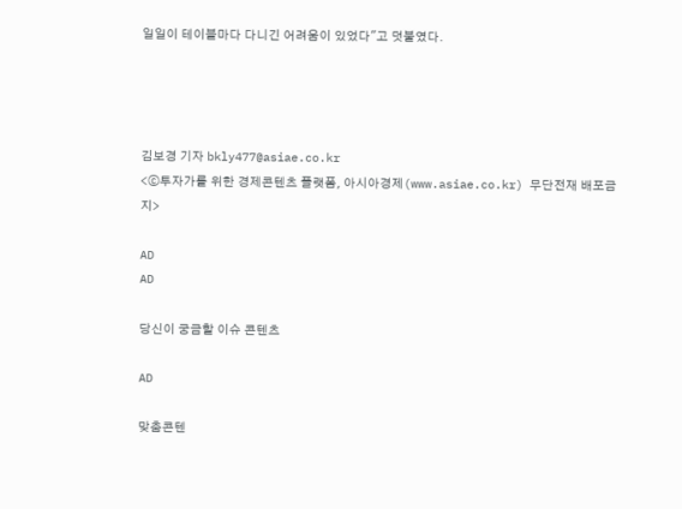일일이 테이블마다 다니긴 어려움이 있었다"고 덧붙였다.




김보경 기자 bkly477@asiae.co.kr
<ⓒ투자가를 위한 경제콘텐츠 플랫폼, 아시아경제(www.asiae.co.kr) 무단전재 배포금지>

AD
AD

당신이 궁금할 이슈 콘텐츠

AD

맞춤콘텐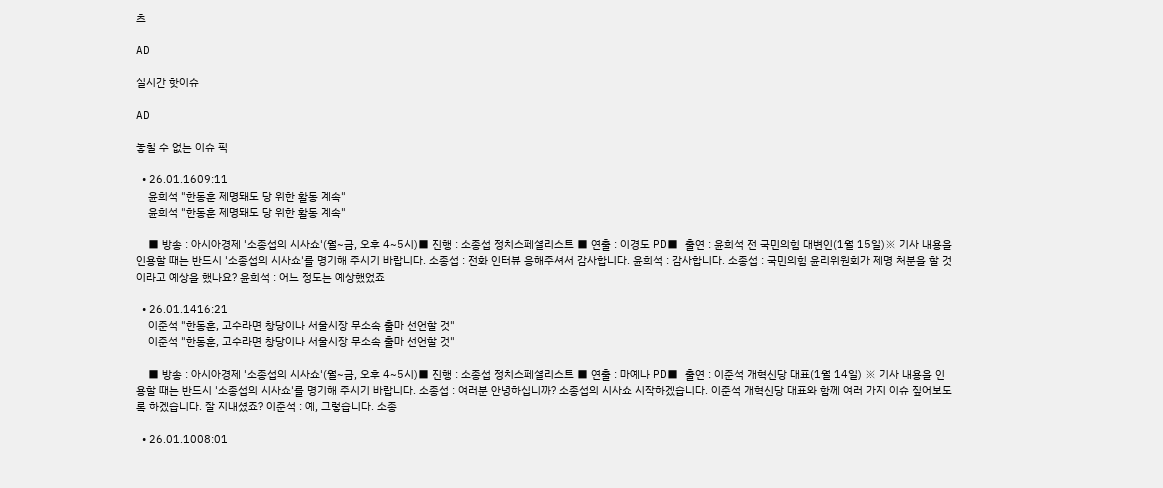츠

AD

실시간 핫이슈

AD

놓칠 수 없는 이슈 픽

  • 26.01.1609:11
    윤희석 "한동훈 제명돼도 당 위한 활동 계속"
    윤희석 "한동훈 제명돼도 당 위한 활동 계속"

    ■ 방송 : 아시아경제 '소종섭의 시사쇼'(월~금, 오후 4~5시)■ 진행 : 소종섭 정치스페셜리스트 ■ 연출 : 이경도 PD■ 출연 : 윤희석 전 국민의힘 대변인(1월 15일)※ 기사 내용을 인용할 때는 반드시 '소종섭의 시사쇼'를 명기해 주시기 바랍니다. 소종섭 : 전화 인터뷰 응해주셔서 감사합니다. 윤희석 : 감사합니다. 소종섭 : 국민의힘 윤리위원회가 제명 처분을 할 것이라고 예상을 했나요? 윤희석 : 어느 정도는 예상했었죠

  • 26.01.1416:21
    이준석 "한동훈, 고수라면 창당이나 서울시장 무소속 출마 선언할 것"
    이준석 "한동훈, 고수라면 창당이나 서울시장 무소속 출마 선언할 것"

    ■ 방송 : 아시아경제 '소종섭의 시사쇼'(월~금, 오후 4~5시)■ 진행 : 소종섭 정치스페셜리스트 ■ 연출 : 마예나 PD■ 출연 : 이준석 개혁신당 대표(1월 14일) ※ 기사 내용을 인용할 때는 반드시 '소종섭의 시사쇼'를 명기해 주시기 바랍니다. 소종섭 : 여러분 안녕하십니까? 소종섭의 시사쇼 시작하겠습니다. 이준석 개혁신당 대표와 함께 여러 가지 이슈 짚어보도록 하겠습니다. 잘 지내셨죠? 이준석 : 예, 그렇습니다. 소종

  • 26.01.1008:01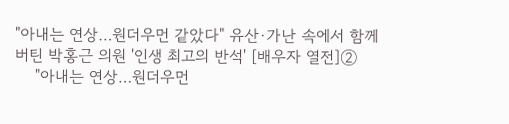"아내는 연상…원더우먼 같았다" 유산·가난 속에서 함께 버틴 박홍근 의원 '인생 최고의 반석' [배우자 열전]②
    "아내는 연상…원더우먼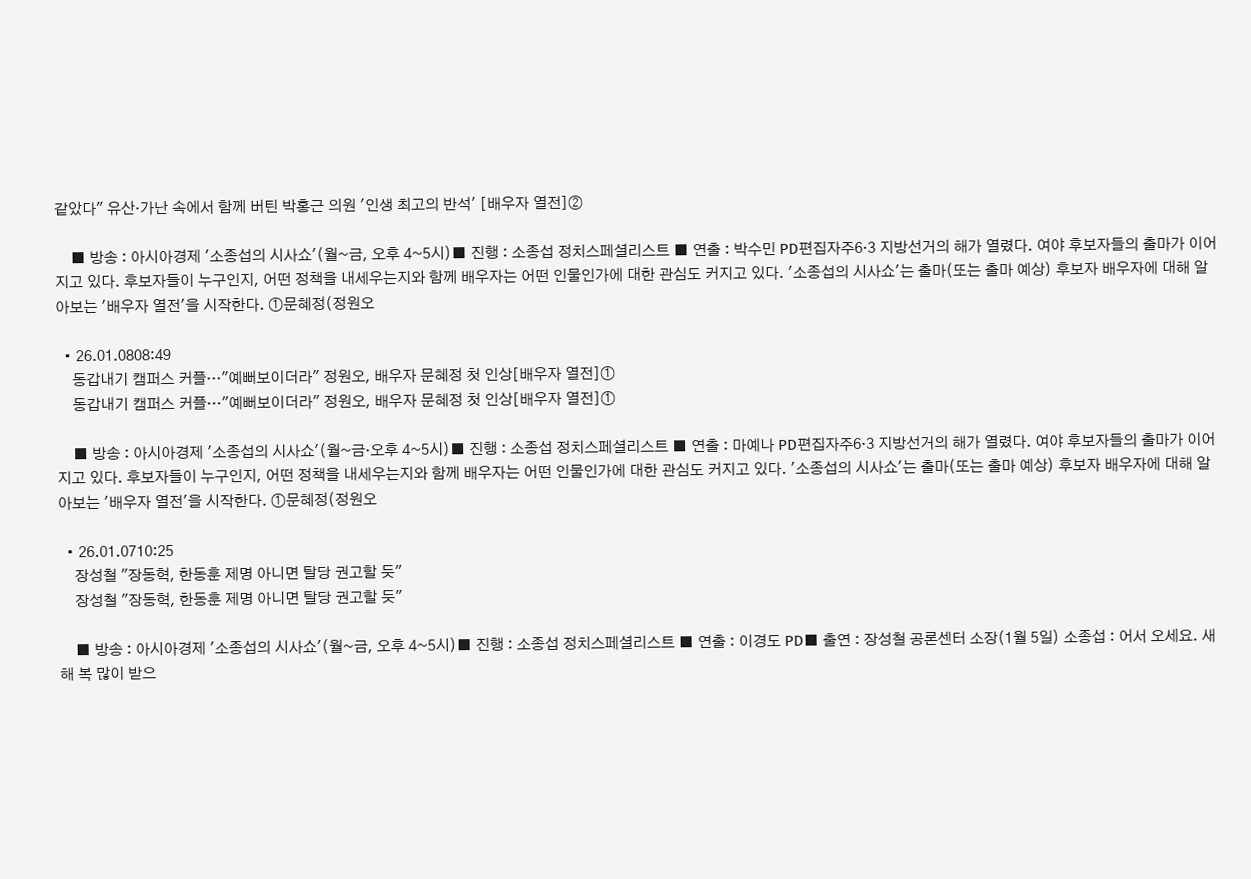같았다" 유산·가난 속에서 함께 버틴 박홍근 의원 '인생 최고의 반석' [배우자 열전]②

    ■ 방송 : 아시아경제 '소종섭의 시사쇼'(월~금, 오후 4~5시)■ 진행 : 소종섭 정치스페셜리스트 ■ 연출 : 박수민 PD편집자주6·3 지방선거의 해가 열렸다. 여야 후보자들의 출마가 이어지고 있다. 후보자들이 누구인지, 어떤 정책을 내세우는지와 함께 배우자는 어떤 인물인가에 대한 관심도 커지고 있다. '소종섭의 시사쇼'는 출마(또는 출마 예상) 후보자 배우자에 대해 알아보는 '배우자 열전'을 시작한다. ①문혜정(정원오

  • 26.01.0808:49
    동갑내기 캠퍼스 커플…"예뻐보이더라" 정원오, 배우자 문혜정 첫 인상[배우자 열전]①
    동갑내기 캠퍼스 커플…"예뻐보이더라" 정원오, 배우자 문혜정 첫 인상[배우자 열전]①

    ■ 방송 : 아시아경제 '소종섭의 시사쇼'(월~금·오후 4~5시)■ 진행 : 소종섭 정치스페셜리스트 ■ 연출 : 마예나 PD편집자주6·3 지방선거의 해가 열렸다. 여야 후보자들의 출마가 이어지고 있다. 후보자들이 누구인지, 어떤 정책을 내세우는지와 함께 배우자는 어떤 인물인가에 대한 관심도 커지고 있다. '소종섭의 시사쇼'는 출마(또는 출마 예상) 후보자 배우자에 대해 알아보는 '배우자 열전'을 시작한다. ①문혜정(정원오

  • 26.01.0710:25
    장성철 "장동혁, 한동훈 제명 아니면 탈당 권고할 듯"
    장성철 "장동혁, 한동훈 제명 아니면 탈당 권고할 듯"

    ■ 방송 : 아시아경제 '소종섭의 시사쇼'(월~금, 오후 4~5시)■ 진행 : 소종섭 정치스페셜리스트 ■ 연출 : 이경도 PD■ 출연 : 장성철 공론센터 소장(1월 5일) 소종섭 : 어서 오세요. 새해 복 많이 받으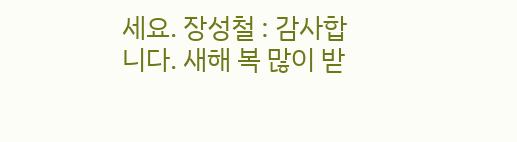세요. 장성철 : 감사합니다. 새해 복 많이 받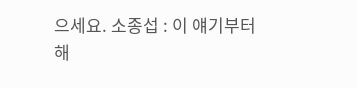으세요. 소종섭 : 이 얘기부터 해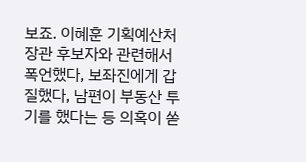보죠. 이혜훈 기획예산처 장관 후보자와 관련해서 폭언했다, 보좌진에게 갑질했다, 남편이 부동산 투기를 했다는 등 의혹이 쏟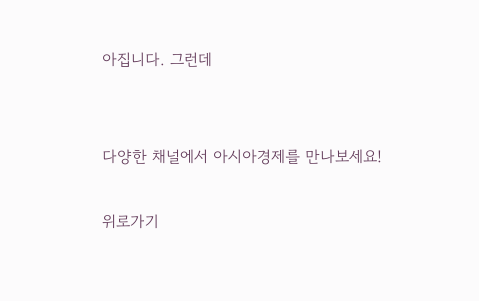아집니다. 그런데


다양한 채널에서 아시아경제를 만나보세요!

위로가기